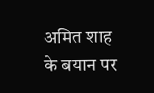अमित शाह के बयान पर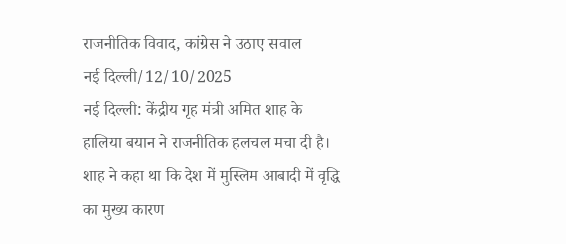राजनीतिक विवाद, कांग्रेस ने उठाए सवाल
नई दिल्ली/12/10/2025
नई दिल्ली: केंद्रीय गृह मंत्री अमित शाह के हालिया बयान ने राजनीतिक हलचल मचा दी है। शाह ने कहा था कि देश में मुस्लिम आबादी में वृद्धि का मुख्य कारण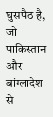घुसपैठ है, जो पाकिस्तान और बांग्लादेश से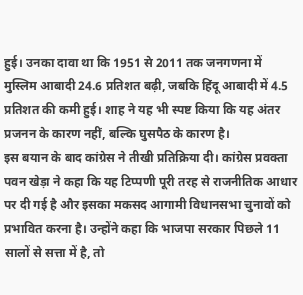हुई। उनका दावा था कि 1951 से 2011 तक जनगणना में मुस्लिम आबादी 24.6 प्रतिशत बढ़ी, जबकि हिंदू आबादी में 4.5 प्रतिशत की कमी हुई। शाह ने यह भी स्पष्ट किया कि यह अंतर प्रजनन के कारण नहीं, बल्कि घुसपैठ के कारण है।
इस बयान के बाद कांग्रेस ने तीखी प्रतिक्रिया दी। कांग्रेस प्रवक्ता पवन खेड़ा ने कहा कि यह टिप्पणी पूरी तरह से राजनीतिक आधार पर दी गई है और इसका मकसद आगामी विधानसभा चुनावों को प्रभावित करना है। उन्होंने कहा कि भाजपा सरकार पिछले 11 सालों से सत्ता में है, तो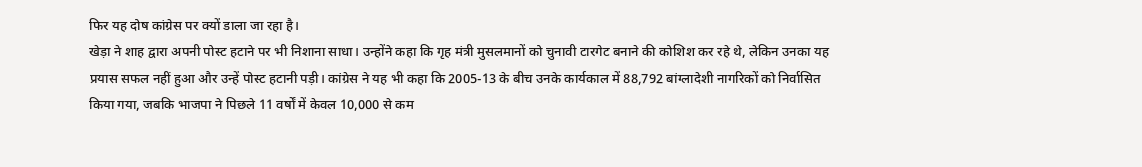फिर यह दोष कांग्रेस पर क्यों डाला जा रहा है।
खेड़ा ने शाह द्वारा अपनी पोस्ट हटाने पर भी निशाना साधा। उन्होंने कहा कि गृह मंत्री मुसलमानों को चुनावी टारगेट बनाने की कोशिश कर रहे थे, लेकिन उनका यह प्रयास सफल नहीं हुआ और उन्हें पोस्ट हटानी पड़ी। कांग्रेस ने यह भी कहा कि 2005-13 के बीच उनके कार्यकाल में 88,792 बांग्लादेशी नागरिकों को निर्वासित किया गया, जबकि भाजपा ने पिछले 11 वर्षों में केवल 10,000 से कम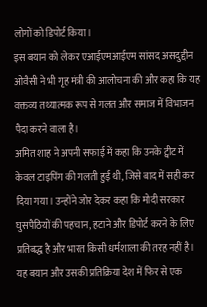लोगों को डिपोर्ट किया।
इस बयान को लेकर एआईएमआईएम सांसद असदुद्दीन ओवैसी ने भी गृह मंत्री की आलोचना की और कहा कि यह वक्तव्य तथ्यात्मक रूप से गलत और समाज में विभाजन पैदा करने वाला है।
अमित शाह ने अपनी सफाई में कहा कि उनके ट्वीट में केवल टाइपिंग की गलती हुई थी, जिसे बाद में सही कर दिया गया। उन्होंने जोर देकर कहा कि मोदी सरकार घुसपैठियों की पहचान, हटाने और डिपोर्ट करने के लिए प्रतिबद्ध है और भारत किसी धर्मशाला की तरह नहीं है।
यह बयान और उसकी प्रतिक्रिया देश में फिर से एक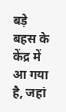बड़े बहस के केंद्र में आ गया है, जहां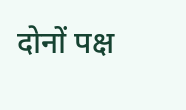दोनों पक्ष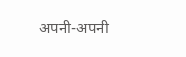अपनी-अपनी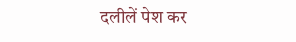दलीलें पेश कर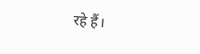रहे हैं।